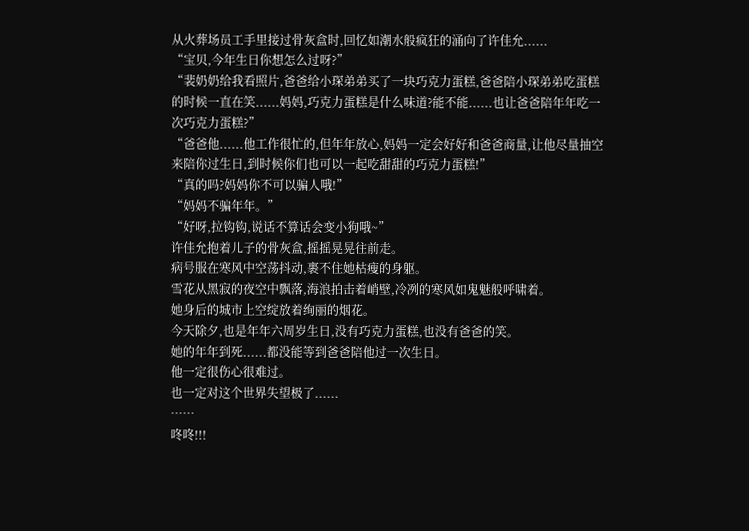从火葬场员工手里接过骨灰盒时,回忆如潮水般疯狂的涌向了许佳允......
“宝贝,今年生日你想怎么过呀?”
“裴奶奶给我看照片,爸爸给小琛弟弟买了一块巧克力蛋糕,爸爸陪小琛弟弟吃蛋糕的时候一直在笑......妈妈,巧克力蛋糕是什么味道?能不能......也让爸爸陪年年吃一次巧克力蛋糕?”
“爸爸他......他工作很忙的,但年年放心,妈妈一定会好好和爸爸商量,让他尽量抽空来陪你过生日,到时候你们也可以一起吃甜甜的巧克力蛋糕!”
“真的吗?妈妈你不可以骗人哦!”
“妈妈不骗年年。”
“好呀,拉钩钩,说话不算话会变小狗哦~”
许佳允抱着儿子的骨灰盒,摇摇晃晃往前走。
病号服在寒风中空荡抖动,裹不住她枯瘦的身躯。
雪花从黑寂的夜空中飘落,海浪拍击着峭壁,冷冽的寒风如鬼魅般呼啸着。
她身后的城市上空绽放着绚丽的烟花。
今天除夕,也是年年六周岁生日,没有巧克力蛋糕,也没有爸爸的笑。
她的年年到死......都没能等到爸爸陪他过一次生日。
他一定很伤心很难过。
也一定对这个世界失望极了......
……
咚咚!!!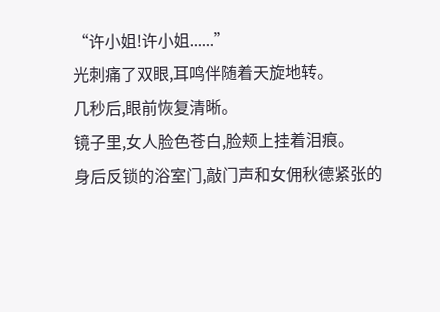“许小姐!许小姐......”
光刺痛了双眼,耳鸣伴随着天旋地转。
几秒后,眼前恢复清晰。
镜子里,女人脸色苍白,脸颊上挂着泪痕。
身后反锁的浴室门,敲门声和女佣秋德紧张的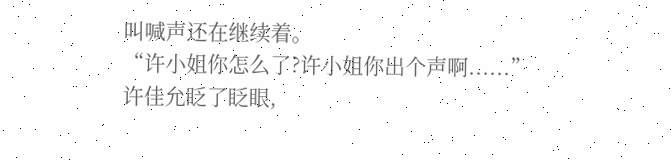叫喊声还在继续着。
“许小姐你怎么了?许小姐你出个声啊......”
许佳允眨了眨眼,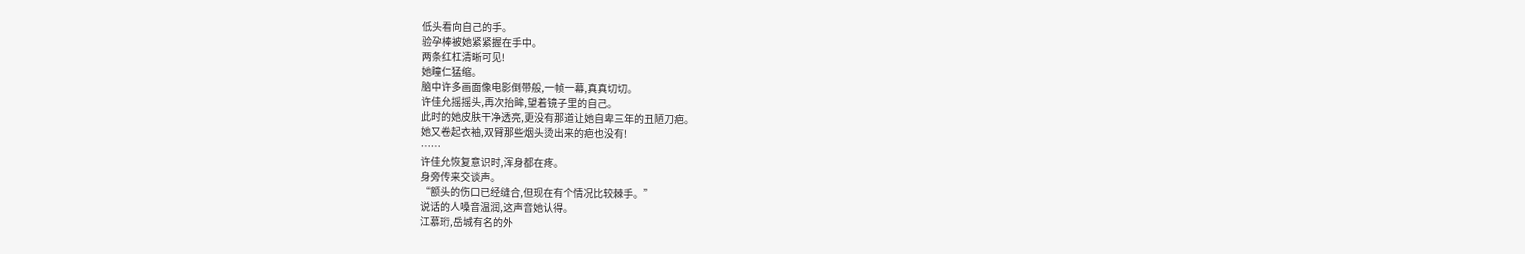低头看向自己的手。
验孕棒被她紧紧握在手中。
两条红杠清晰可见!
她瞳仁猛缩。
脑中许多画面像电影倒带般,一帧一幕,真真切切。
许佳允摇摇头,再次抬眸,望着镜子里的自己。
此时的她皮肤干净透亮,更没有那道让她自卑三年的丑陋刀疤。
她又卷起衣袖,双臂那些烟头烫出来的疤也没有!
……
许佳允恢复意识时,浑身都在疼。
身旁传来交谈声。
“额头的伤口已经缝合,但现在有个情况比较棘手。”
说话的人嗓音温润,这声音她认得。
江慕珩,岳城有名的外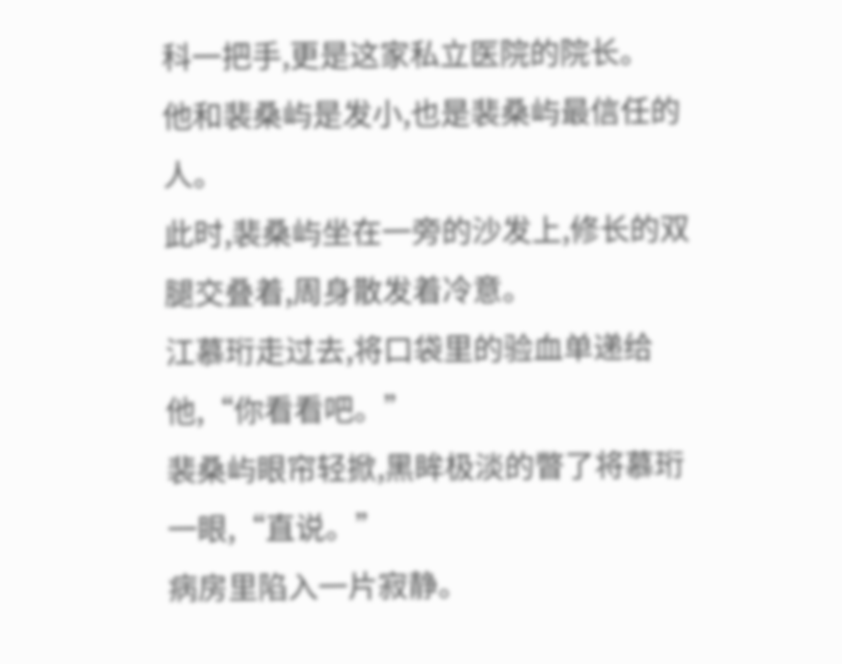科一把手,更是这家私立医院的院长。
他和裴桑屿是发小,也是裴桑屿最信任的人。
此时,裴桑屿坐在一旁的沙发上,修长的双腿交叠着,周身散发着冷意。
江慕珩走过去,将口袋里的验血单递给他,“你看看吧。”
裴桑屿眼帘轻掀,黑眸极淡的瞥了将慕珩一眼,“直说。”
病房里陷入一片寂静。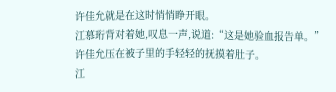许佳允就是在这时悄悄睁开眼。
江慕珩背对着她,叹息一声,说道:“这是她验血报告单。”
许佳允压在被子里的手轻轻的抚摸着肚子。
江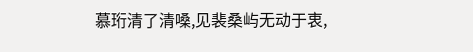慕珩清了清嗓,见裴桑屿无动于衷,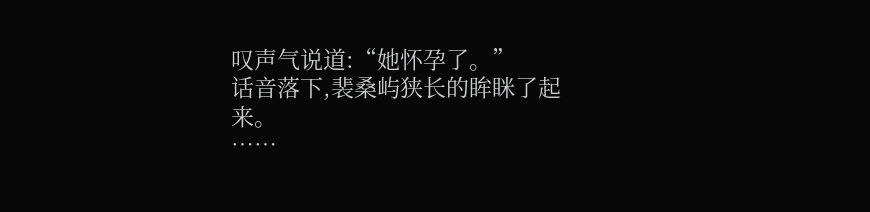叹声气说道:“她怀孕了。”
话音落下,裴桑屿狭长的眸眯了起来。
……